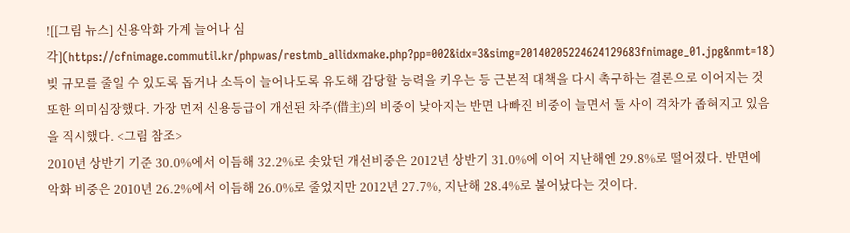![[그림 뉴스] 신용악화 가계 늘어나 심각](https://cfnimage.commutil.kr/phpwas/restmb_allidxmake.php?pp=002&idx=3&simg=20140205224624129683fnimage_01.jpg&nmt=18)
빚 규모를 줄일 수 있도록 돕거나 소득이 늘어나도록 유도해 감당할 능력을 키우는 등 근본적 대책을 다시 촉구하는 결론으로 이어지는 것 또한 의미심장했다. 가장 먼저 신용등급이 개선된 차주(借主)의 비중이 낮아지는 반면 나빠진 비중이 늘면서 둘 사이 격차가 좁혀지고 있음을 직시했다. <그림 참조>
2010년 상반기 기준 30.0%에서 이듬해 32.2%로 솟았던 개선비중은 2012년 상반기 31.0%에 이어 지난해엔 29.8%로 떨어졌다. 반면에 악화 비중은 2010년 26.2%에서 이듬해 26.0%로 줄었지만 2012년 27.7%, 지난해 28.4%로 불어났다는 것이다.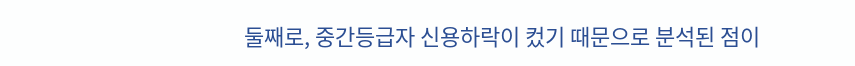둘째로, 중간등급자 신용하락이 컸기 때문으로 분석된 점이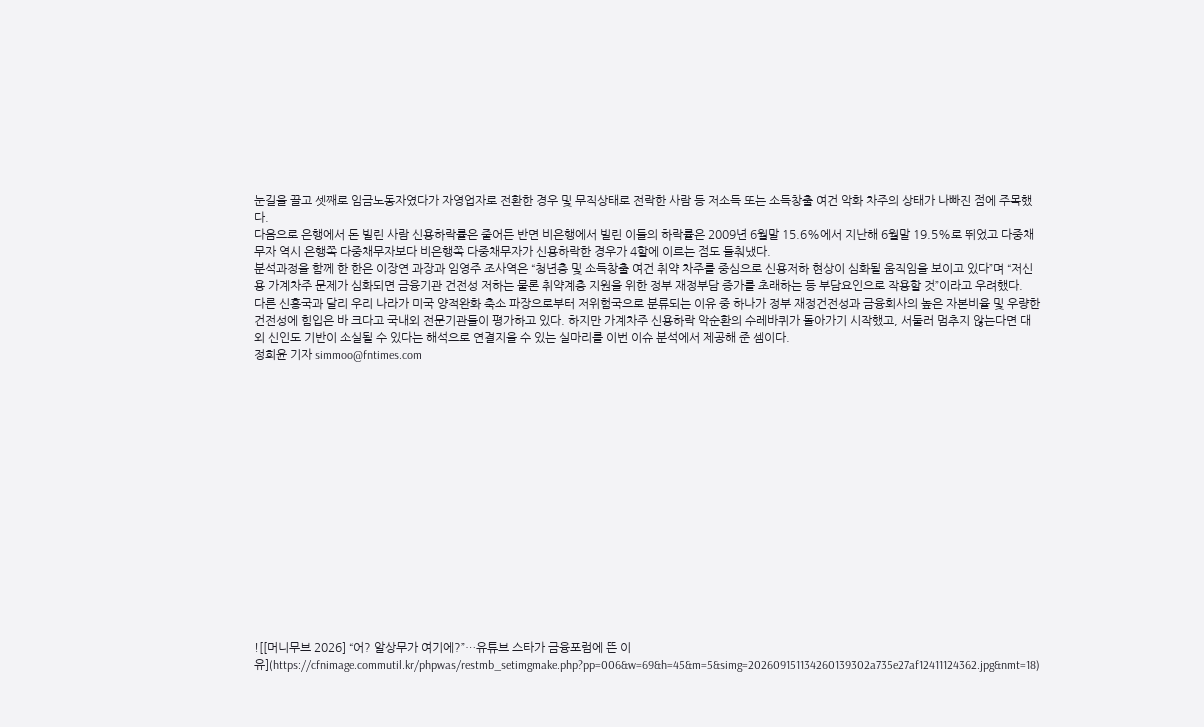눈길을 끌고 셋째로 임금노동자였다가 자영업자로 전환한 경우 및 무직상태로 전락한 사람 등 저소득 또는 소득창출 여건 악화 차주의 상태가 나빠진 점에 주목했다.
다음으로 은행에서 돈 빌린 사람 신용하락률은 줄어든 반면 비은행에서 빌린 이들의 하락률은 2009년 6월말 15.6%에서 지난해 6월말 19.5%로 뛰었고 다중채무자 역시 은행쪽 다중채무자보다 비은행쪽 다중채무자가 신용하락한 경우가 4할에 이르는 점도 들춰냈다.
분석과정을 함께 한 한은 이장연 과장과 임영주 조사역은 “청년층 및 소득창출 여건 취약 차주를 중심으로 신용저하 현상이 심화될 움직임을 보이고 있다”며 “저신용 가계차주 문제가 심화되면 금융기관 건전성 저하는 물론 취약계층 지원을 위한 정부 재정부담 증가를 초래하는 등 부담요인으로 작용할 것”이라고 우려했다.
다른 신흥국과 달리 우리 나라가 미국 양적완화 축소 파장으로부터 저위험국으로 분류되는 이유 중 하나가 정부 재정건전성과 금융회사의 높은 자본비율 및 우량한 건전성에 힘입은 바 크다고 국내외 전문기관들이 평가하고 있다. 하지만 가계차주 신용하락 악순환의 수레바퀴가 돌아가기 시작했고, 서둘러 멈추지 않는다면 대외 신인도 기반이 소실될 수 있다는 해석으로 연결지을 수 있는 실마리를 이번 이슈 분석에서 제공해 준 셈이다.
정희윤 기자 simmoo@fntimes.com
















![[머니무브 2026] “어? 알상무가 여기에?”…유튜브 스타가 금융포럼에 뜬 이유](https://cfnimage.commutil.kr/phpwas/restmb_setimgmake.php?pp=006&w=69&h=45&m=5&simg=202609151134260139302a735e27af12411124362.jpg&nmt=18)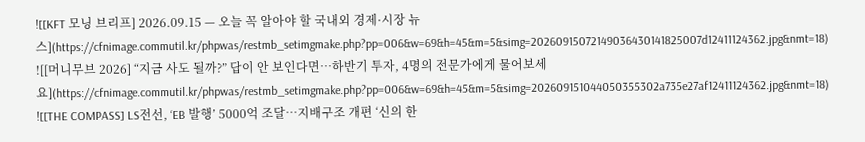![[KFT 모닝 브리프] 2026.09.15 — 오늘 꼭 알아야 할 국내외 경제·시장 뉴스](https://cfnimage.commutil.kr/phpwas/restmb_setimgmake.php?pp=006&w=69&h=45&m=5&simg=20260915072149036430141825007d12411124362.jpg&nmt=18)
![[머니무브 2026] “지금 사도 될까?” 답이 안 보인다면…하반기 투자, 4명의 전문가에게 물어보세요](https://cfnimage.commutil.kr/phpwas/restmb_setimgmake.php?pp=006&w=69&h=45&m=5&simg=202609151044050355302a735e27af12411124362.jpg&nmt=18)
![[THE COMPASS] LS전선, ‘EB 발행’ 5000억 조달…지배구조 개편 ‘신의 한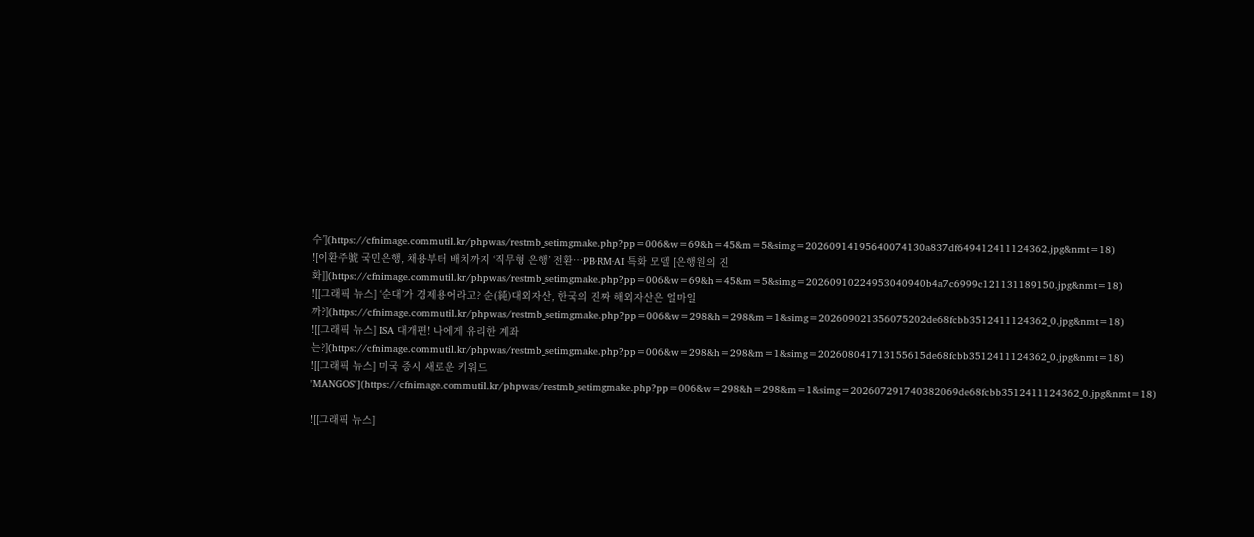수’](https://cfnimage.commutil.kr/phpwas/restmb_setimgmake.php?pp=006&w=69&h=45&m=5&simg=20260914195640074130a837df649412411124362.jpg&nmt=18)
![이환주號 국민은행, 채용부터 배치까지 ‘직무형 은행’ 전환…PB·RM·AI 특화 모델 [은행원의 진화]](https://cfnimage.commutil.kr/phpwas/restmb_setimgmake.php?pp=006&w=69&h=45&m=5&simg=20260910224953040940b4a7c6999c121131189150.jpg&nmt=18)
![[그래픽 뉴스] ‘순대’가 경제용어라고? 순(純)대외자산, 한국의 진짜 해외자산은 얼마일까?](https://cfnimage.commutil.kr/phpwas/restmb_setimgmake.php?pp=006&w=298&h=298&m=1&simg=202609021356075202de68fcbb3512411124362_0.jpg&nmt=18)
![[그래픽 뉴스] ISA 대개편! 나에게 유리한 계좌는?](https://cfnimage.commutil.kr/phpwas/restmb_setimgmake.php?pp=006&w=298&h=298&m=1&simg=202608041713155615de68fcbb3512411124362_0.jpg&nmt=18)
![[그래픽 뉴스] 미국 증시 새로운 키워드 'MANGOS'](https://cfnimage.commutil.kr/phpwas/restmb_setimgmake.php?pp=006&w=298&h=298&m=1&simg=202607291740382069de68fcbb3512411124362_0.jpg&nmt=18)

![[그래픽 뉴스]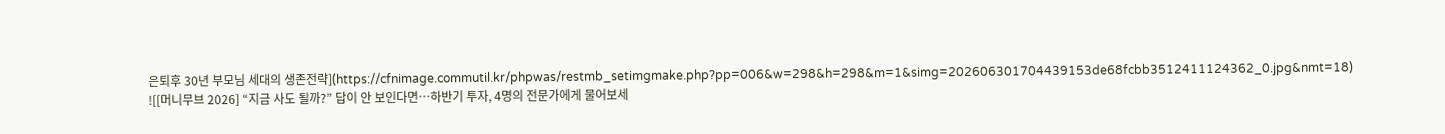은퇴후 30년 부모님 세대의 생존전략](https://cfnimage.commutil.kr/phpwas/restmb_setimgmake.php?pp=006&w=298&h=298&m=1&simg=202606301704439153de68fcbb3512411124362_0.jpg&nmt=18)
![[머니무브 2026] “지금 사도 될까?” 답이 안 보인다면…하반기 투자, 4명의 전문가에게 물어보세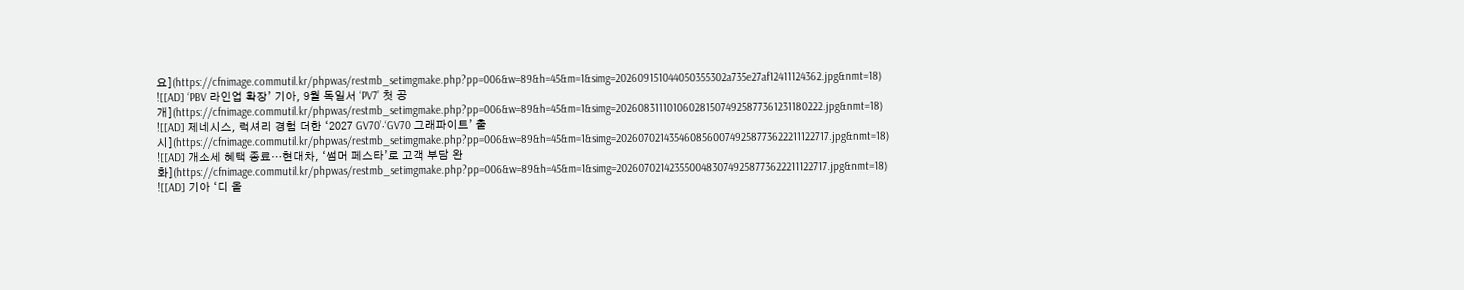요](https://cfnimage.commutil.kr/phpwas/restmb_setimgmake.php?pp=006&w=89&h=45&m=1&simg=202609151044050355302a735e27af12411124362.jpg&nmt=18)
![[AD] ‘PBV 라인업 확장’ 기아, 9월 독일서 ‘PV7’ 첫 공개](https://cfnimage.commutil.kr/phpwas/restmb_setimgmake.php?pp=006&w=89&h=45&m=1&simg=2026083111010602815074925877361231180222.jpg&nmt=18)
![[AD] 제네시스, 럭셔리 경험 더한 ‘2027 GV70’‧‘GV70 그래파이트’ 출시](https://cfnimage.commutil.kr/phpwas/restmb_setimgmake.php?pp=006&w=89&h=45&m=1&simg=20260702143546085600749258773622211122717.jpg&nmt=18)
![[AD] 개소세 혜택 종료…현대차, ‘썸머 페스타’로 고객 부담 완화](https://cfnimage.commutil.kr/phpwas/restmb_setimgmake.php?pp=006&w=89&h=45&m=1&simg=20260702142355004830749258773622211122717.jpg&nmt=18)
![[AD] 기아 ‘디 올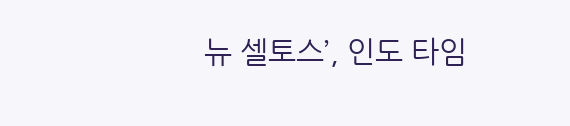뉴 셀토스’, 인도 타임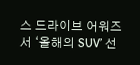스 드라이브 어워즈서 ‘올해의 SUV’ 선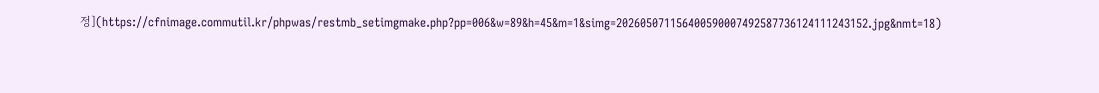정](https://cfnimage.commutil.kr/phpwas/restmb_setimgmake.php?pp=006&w=89&h=45&m=1&simg=202605071156400590007492587736124111243152.jpg&nmt=18)